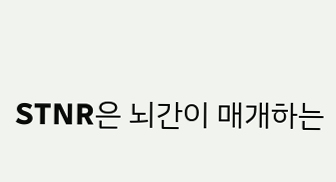STNR은 뇌간이 매개하는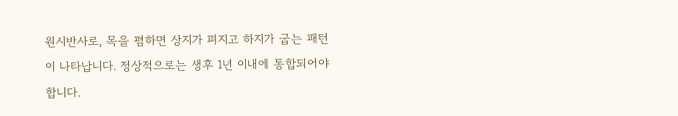원시반사로, 목을 폄하면 상지가 펴지고 하지가 굽는 패턴이 나타납니다. 정상적으로는 생후 1년 이내에 통합되어야 합니다.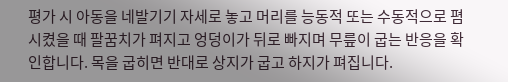평가 시 아동을 네발기기 자세로 놓고 머리를 능동적 또는 수동적으로 폄시켰을 때 팔꿈치가 펴지고 엉덩이가 뒤로 빠지며 무릎이 굽는 반응을 확인합니다. 목을 굽히면 반대로 상지가 굽고 하지가 펴집니다.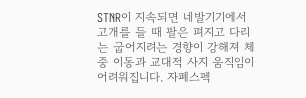STNR이 지속되면 네발기기에서 고개를 들 때 팔은 펴지고 다리는 굽어지려는 경향이 강해져 체중 이동과 교대적 사지 움직임이 어려워집니다. 자폐스펙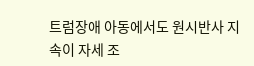트럼장애 아동에서도 원시반사 지속이 자세 조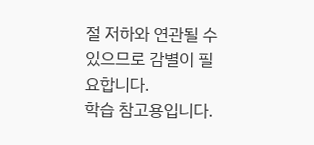절 저하와 연관될 수 있으므로 감별이 필요합니다.
학습 참고용입니다.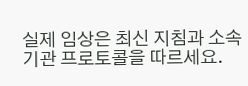실제 임상은 최신 지침과 소속 기관 프로토콜을 따르세요.